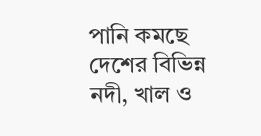পানি কমছে দেশের বিভিন্ন নদী, খাল ও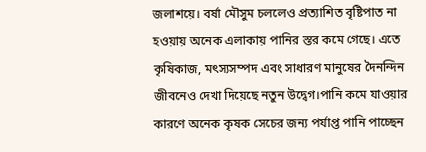জলাশয়ে। বর্ষা মৌসুম চললেও প্রত্যাশিত বৃষ্টিপাত না হওয়ায় অনেক এলাকায় পানির স্তর কমে গেছে। এতে কৃষিকাজ, মৎস্যসম্পদ এবং সাধারণ মানুষের দৈনন্দিন জীবনেও দেখা দিয়েছে নতুন উদ্বেগ।পানি কমে যাওয়ার কারণে অনেক কৃষক সেচের জন্য পর্যাপ্ত পানি পাচ্ছেন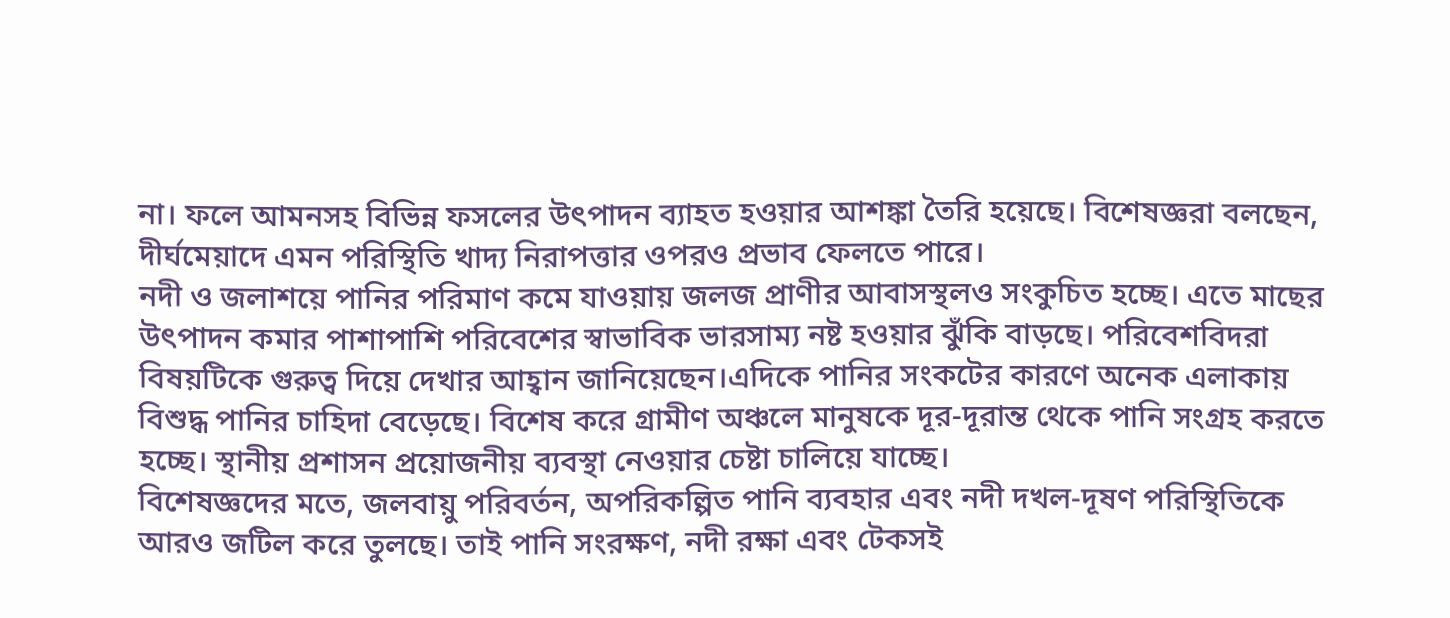না। ফলে আমনসহ বিভিন্ন ফসলের উৎপাদন ব্যাহত হওয়ার আশঙ্কা তৈরি হয়েছে। বিশেষজ্ঞরা বলছেন, দীর্ঘমেয়াদে এমন পরিস্থিতি খাদ্য নিরাপত্তার ওপরও প্রভাব ফেলতে পারে।
নদী ও জলাশয়ে পানির পরিমাণ কমে যাওয়ায় জলজ প্রাণীর আবাসস্থলও সংকুচিত হচ্ছে। এতে মাছের উৎপাদন কমার পাশাপাশি পরিবেশের স্বাভাবিক ভারসাম্য নষ্ট হওয়ার ঝুঁকি বাড়ছে। পরিবেশবিদরা বিষয়টিকে গুরুত্ব দিয়ে দেখার আহ্বান জানিয়েছেন।এদিকে পানির সংকটের কারণে অনেক এলাকায় বিশুদ্ধ পানির চাহিদা বেড়েছে। বিশেষ করে গ্রামীণ অঞ্চলে মানুষকে দূর-দূরান্ত থেকে পানি সংগ্রহ করতে হচ্ছে। স্থানীয় প্রশাসন প্রয়োজনীয় ব্যবস্থা নেওয়ার চেষ্টা চালিয়ে যাচ্ছে।
বিশেষজ্ঞদের মতে, জলবায়ু পরিবর্তন, অপরিকল্পিত পানি ব্যবহার এবং নদী দখল-দূষণ পরিস্থিতিকে আরও জটিল করে তুলছে। তাই পানি সংরক্ষণ, নদী রক্ষা এবং টেকসই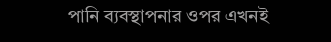পানি ব্যবস্থাপনার ওপর এখনই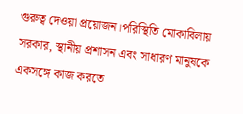গুরুত্ব দেওয়া প্রয়োজন।পরিস্থিতি মোকাবিলায় সরকার, স্থানীয় প্রশাসন এবং সাধারণ মানুষকে একসঙ্গে কাজ করতে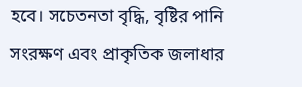হবে। সচেতনতা বৃদ্ধি, বৃষ্টির পানি সংরক্ষণ এবং প্রাকৃতিক জলাধার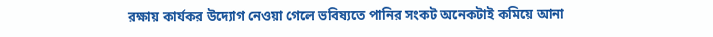রক্ষায় কার্যকর উদ্যোগ নেওয়া গেলে ভবিষ্যতে পানির সংকট অনেকটাই কমিয়ে আনা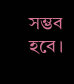সম্ভব হবে।